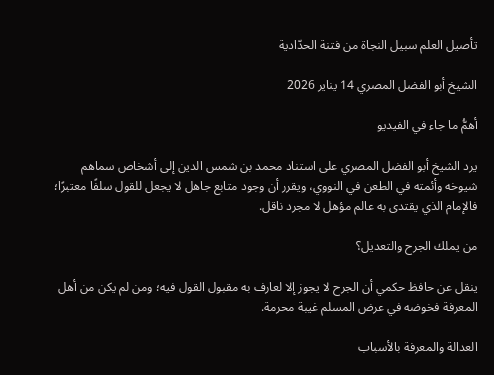تأصيل العلم سبيل النجاة من فتنة الحدّادية

الشيخ أبو الفضل المصري 14 يناير 2026

أهمُّ ما جاء في الفيديو

يرد الشيخ أبو الفضل المصري على استناد محمد بن شمس الدين إلى أشخاص سماهم شيوخه وأئمته في الطعن في النووي، ويقرر أن وجود متابع جاهل لا يجعل للقول سلفًا معتبرًا؛ فالإمام الذي يقتدى به عالم مؤهل لا مجرد ناقل.

من يملك الجرح والتعديل؟

ينقل عن حافظ حكمي أن الجرح لا يجوز إلا لعارف به مقبول القول فيه؛ ومن لم يكن من أهل المعرفة فخوضه في عرض المسلم غيبة محرمة.

العدالة والمعرفة بالأسباب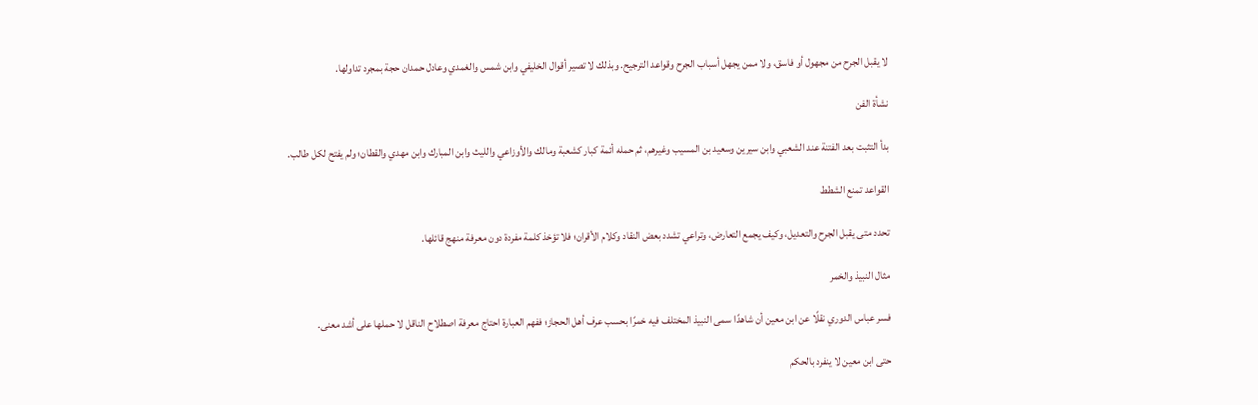لا يقبل الجرح من مجهول أو فاسق، ولا ممن يجهل أسباب الجرح وقواعد الترجيح. وبذلك لا تصير أقوال الخليفي وابن شمس والغمدي وعادل حمدان حجة بمجرد تداولها.

نشأة الفن

بدأ التثبت بعد الفتنة عند الشعبي وابن سيرين وسعيد بن المسيب وغيرهم، ثم حمله أئمة كبار كشعبة ومالك والأوزاعي والليث وابن المبارك وابن مهدي والقطان؛ ولم يفتح لكل طالب.

القواعد تمنع الشطط

تحدد متى يقبل الجرح والتعديل، وكيف يجمع التعارض، وتراعي تشدد بعض النقاد وكلام الأقران؛ فلا تؤخذ كلمة مفردة دون معرفة منهج قائلها.

مثال النبيذ والخمر

فسر عباس الدوري نقلًا عن ابن معين أن شاهدًا سمى النبيذ المختلف فيه خمرًا بحسب عرف أهل الحجاز؛ ففهم العبارة احتاج معرفة اصطلاح الناقل لا حملها على أشد معنى.

حتى ابن معين لا ينفرد بالحكم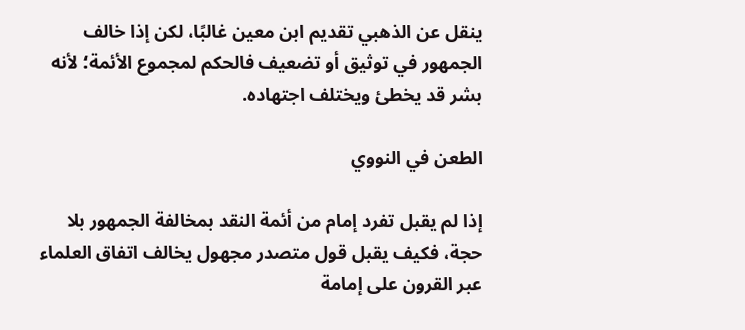ينقل عن الذهبي تقديم ابن معين غالبًا، لكن إذا خالف الجمهور في توثيق أو تضعيف فالحكم لمجموع الأئمة؛ لأنه بشر قد يخطئ ويختلف اجتهاده.

الطعن في النووي

إذا لم يقبل تفرد إمام من أئمة النقد بمخالفة الجمهور بلا حجة، فكيف يقبل قول متصدر مجهول يخالف اتفاق العلماء عبر القرون على إمامة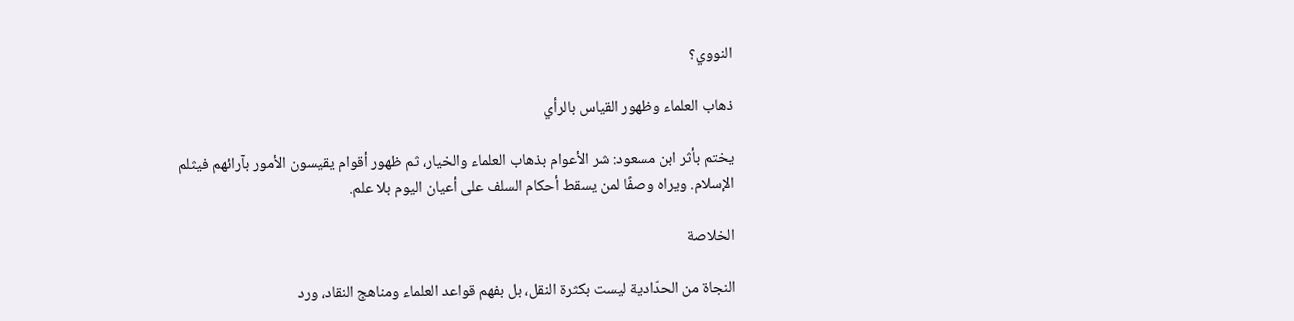النووي؟

ذهاب العلماء وظهور القياس بالرأي

يختم بأثر ابن مسعود: شر الأعوام بذهاب العلماء والخيار، ثم ظهور أقوام يقيسون الأمور بآرائهم فيثلم الإسلام. ويراه وصفًا لمن يسقط أحكام السلف على أعيان اليوم بلا علم.

الخلاصة

النجاة من الحدّادية ليست بكثرة النقل، بل بفهم قواعد العلماء ومناهج النقاد، ورد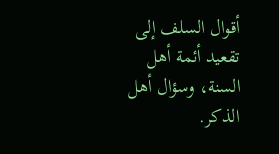أقوال السلف إلى تقعيد أئمة أهل السنة، وسؤال أهل الذكر.